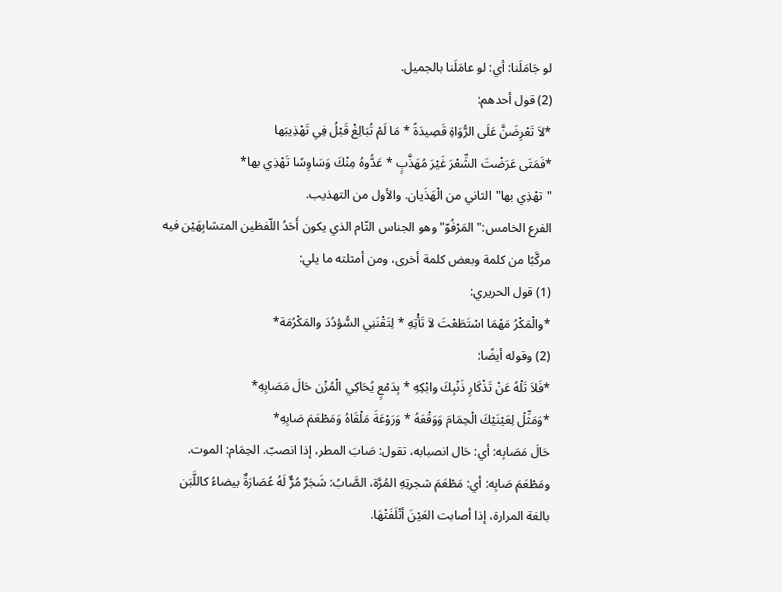لو جَامَلَنا: أي: لو عامَلَنا بالجميل.
(2) قول أحدهم:
*لاَ تَعْرِضَنَّ عَلَى الرُّوَاةِ قَصِيدَةً * مَا لَمْ تُبَالِغْ قَبْلُ فِي تَهْذِيبَها
*فَمَتَى عَرَضْتَ الشِّعْرَ غَيْرَ مُهَذَّبٍ * عَدُّوهُ مِنْكَ وَسَاوِسًا تَهْذِي بها*
"تهْذِي بها"الثاني من الْهَذَيان. والأول من التهذيب.
الفرع الخامس:"المَرْفُوّ"وهو الجناس التّام الذي يكون أَحَدُ اللّفظين المتشابِهَيْن فيه مركَّبًا من كلمة وبعض كلمة أخرى، ومن أمثلته ما يلي:
(1) قول الحريري:
*والْمَكْرُ مَهْمَا اسْتَطَعْتَ لاَ تَأْتِهِ * لِتَقْنَنِي السُّؤدُدَ والمَكْرُمَة*
(2) وقوله أيضًا:
*فَلاَ تَلْهُ عَنْ تَذْكَارِ ذَنْبِكَ وابْكِهِ * بِدَمْعٍ يُحَاكِي الْمُزْن حَالَ مَصَابِهِ*
*وَمَثِّلْ لِعَيْنَيْكَ الْحِمَامَ وَوَقْعَهُ * وَرَوْعَةَ مَلْقَاهُ وَمَطْعَمَ صَابِهِ*
حَالَ مَصَابِه: أي: حَال انصبابه، تقول: صَابَ المطر، إذا انصبّ. الحِمَام: الموت.
ومَطْعَمَ صَابِه: أي: مَطْعَمَ شجرتِهِ المُرَّة، الصَّابُ: شَجَرٌ مُرٌّ لَهُ عُصَارَةٌ بيضاءُ كاللَّبَن بالغة المرارة، إذا أصابت العَيْنَ أتْلَفَتْهَا.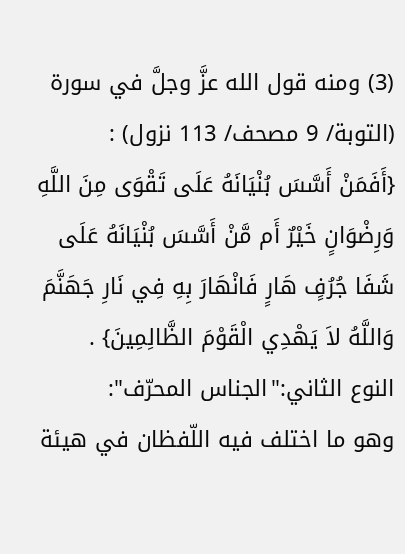(3) ومنه قول الله عزَّ وجلَّ في سورة (التوبة/ 9 مصحف/ 113 نزول) :
{أَفَمَنْ أَسَّسَ بُنْيَانَهُ عَلَى تَقْوَى مِنَ اللَّهِ وَرِضْوَانٍ خَيْرٌ أَم مَّنْ أَسَّسَ بُنْيَانَهُ عَلَى شَفَا جُرُفٍ هَارٍ فَانْهَارَ بِهِ فِي نَارِ جَهَنَّمَ وَاللَّهُ لاَ يَهْدِي الْقَوْمَ الظَّالِمِينَ} .
النوع الثاني:"الجناس المحرّف":
وهو ما اختلف فيه اللّفظان في هيئة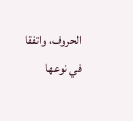الحروف، واتفقا في نوعها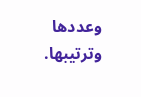وعددها وترتيبها.